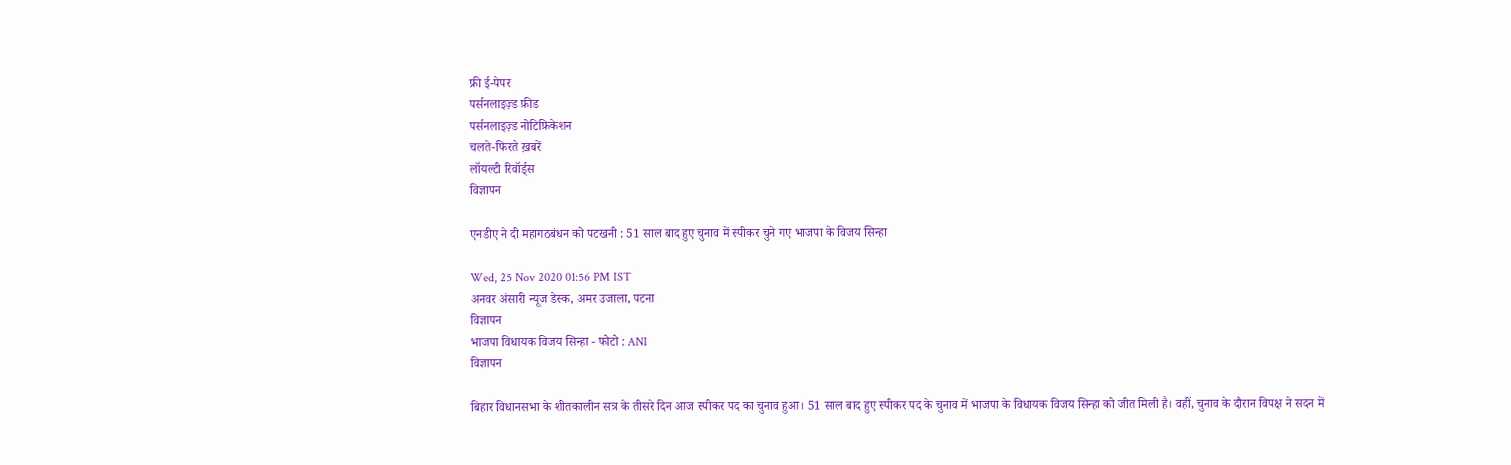फ्री ई-पेपर
पर्सनलाइज़्ड फ़ीड
पर्सनलाइज़्ड नोटिफ़िकेशन
चलते-फिरते ख़बरें
लॉयल्टी रिवॉर्ड्स
विज्ञापन

एनडीए ने दी महागठबंधन को पटखनी : 51 साल बाद हुए चुनाव में स्पीकर चुने गए भाजपा के विजय सिन्हा

Wed, 25 Nov 2020 01:56 PM IST
अनवर अंसारी न्यूज डेस्क, अमर उजाला, पटना
विज्ञापन
भाजपा विधायक विजय सिन्हा - फोटो : ANI
विज्ञापन

बिहार विधानसभा के शीतकालीन सत्र के तीसरे दिन आज स्पीकर पद का चुनाव हुआ। 51 साल बाद हुए स्पीकर पद के चुनाव में भाजपा के विधायक विजय सिन्हा को जीत मिली है। वहीं, चुनाव के दौरान विपक्ष ने सदन में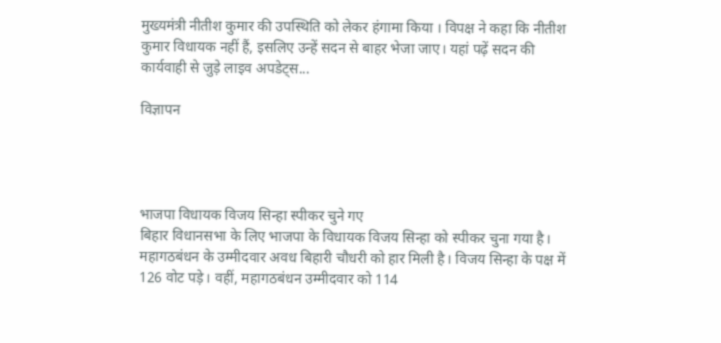मुख्यमंत्री नीतीश कुमार की उपस्थिति को लेकर हंगामा किया । विपक्ष ने कहा कि नीतीश कुमार विधायक नहीं हैं, इसलिए उन्हें सदन से बाहर भेजा जाए। यहां पढ़ें सदन की कार्यवाही से जुड़े लाइव अपडेट्स...

विज्ञापन




भाजपा विधायक विजय सिन्हा स्पीकर चुने गए
बिहार विधानसभा के लिए भाजपा के विधायक विजय सिन्हा को स्पीकर चुना गया है। महागठबंधन के उम्मीदवार अवध बिहारी चौधरी को हार मिली है। विजय सिन्हा के पक्ष में 126 वोट पड़े। वहीं, महागठबंधन उम्मीदवार को 114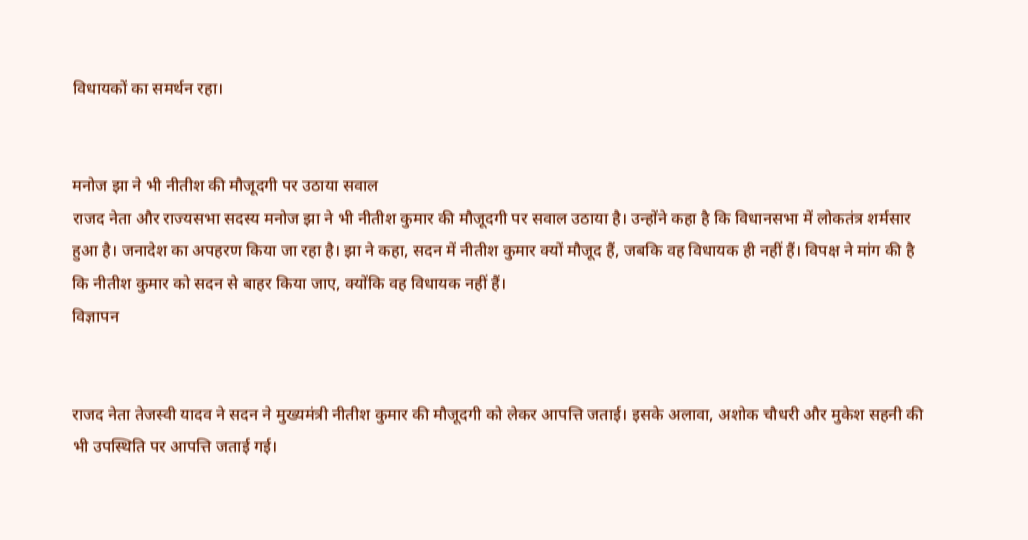विधायकों का समर्थन रहा।


मनोज झा ने भी नीतीश की मौजूदगी पर उठाया सवाल
राजद नेता और राज्यसभा सदस्य मनोज झा ने भी नीतीश कुमार की मौजूदगी पर सवाल उठाया है। उन्होंने कहा है कि विधानसभा में लोकतंत्र शर्मसार हुआ है। जनादेश का अपहरण किया जा रहा है। झा ने कहा, सदन में नीतीश कुमार क्यों मौजूद हैं, जबकि वह विधायक ही नहीं हैं। विपक्ष ने मांग की है कि नीतीश कुमार को सदन से बाहर किया जाए, क्योंकि वह विधायक नहीं हैं।
विज्ञापन


राजद नेता तेजस्वी यादव ने सदन ने मुख्यमंत्री नीतीश कुमार की मौजूदगी को लेकर आपत्ति जताई। इसके अलावा, अशोक चौधरी और मुकेश सहनी की भी उपस्थिति पर आपत्ति जताई गई।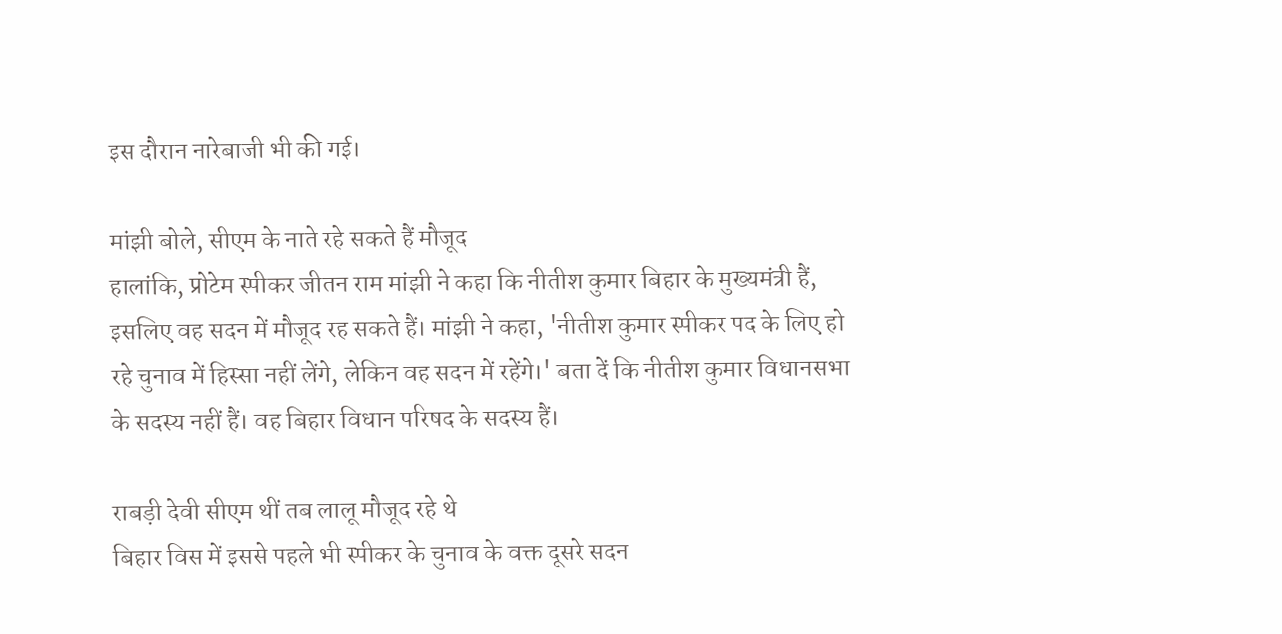इस दौरान नारेबाजी भी की गई।

मांझी बोले, सीएम के नाते रहे सकते हैं मौजूद
हालांकि, प्रोटेम स्पीकर जीतन राम मांझी ने कहा कि नीतीश कुमार बिहार के मुख्यमंत्री हैं, इसलिए वह सदन में मौजूद रह सकते हैं। मांझी ने कहा, 'नीतीश कुमार स्पीकर पद के लिए हो रहे चुनाव में हिस्सा नहीं लेंगे, लेकिन वह सदन में रहेंगे।' बता दें कि नीतीश कुमार विधानसभा के सदस्य नहीं हैं। वह बिहार विधान परिषद के सदस्य हैं।

राबड़ी देवी सीएम थीं तब लालू मौजूद रहे थे
बिहार विस में इससे पहले भी स्पीकर के चुनाव के वक्त दूसरे सदन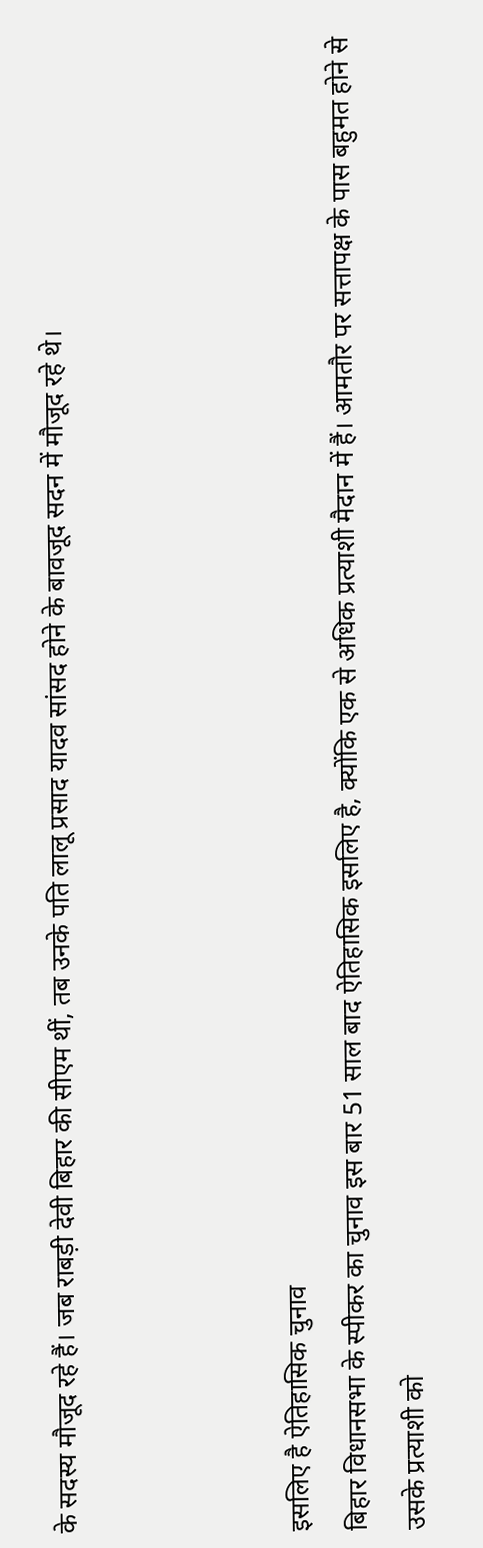के सदस्य मौजूद रहे हैं। जब राबड़ी देवी बिहार की सीएम थीं, तब उनके पति लालू प्रसाद यादव सांसद होने के बावजूद सदन में मौजूद रहे थे।



इसलिए है ऐतिहासिक चुनाव
बिहार विधानसभा के स्पीकर का चुनाव इस बार 51 साल बाद ऐतिहासिक इसलिए है, क्योंकि एक से अधिक प्रत्याशी मैदान में हैं। आमतौर पर सत्तापक्ष के पास बहुमत होने से उसके प्रत्याशी को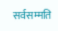सर्वसम्मति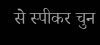से स्पीकर चुन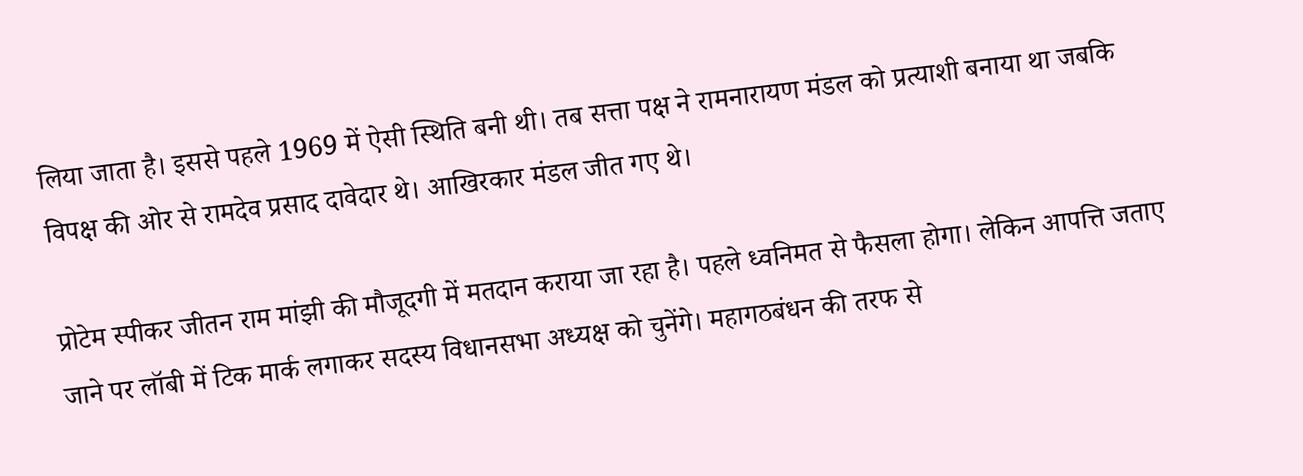लिया जाता है। इससे पहले 1969 में ऐसी स्थिति बनी थी। तब सत्ता पक्ष ने रामनारायण मंडल को प्रत्याशी बनाया था जबकि विपक्ष की ओर से रामदेव प्रसाद दावेदार थे। आखिरकार मंडल जीत गए थे।

प्रोटेम स्पीकर जीतन राम मांझी की मौजूदगी में मतदान कराया जा रहा है। पहले ध्वनिमत से फैसला होगा। लेकिन आपत्ति जताए जाने पर लॉबी में टिक मार्क लगाकर सदस्य विधानसभा अध्यक्ष को चुनेंगे। महागठबंधन की तरफ से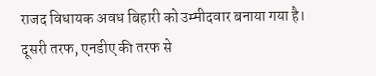राजद विधायक अवध बिहारी को उम्मीदवार बनाया गया है। दूसरी तरफ, एनडीए की तरफ से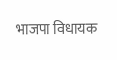भाजपा विधायक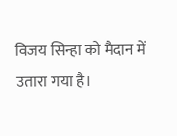विजय सिन्हा को मैदान में उतारा गया है।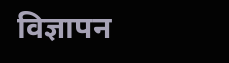विज्ञापन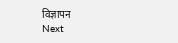विज्ञापन
Next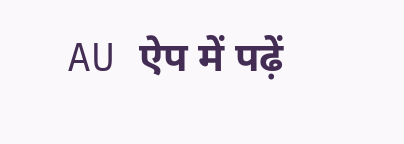AU ऐप में पढ़ें